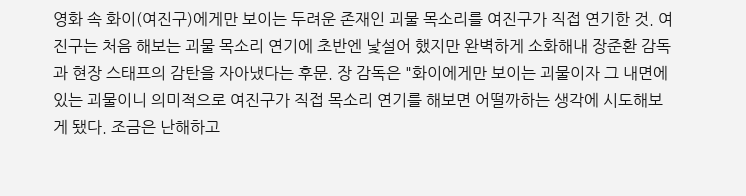영화 속 화이(여진구)에게만 보이는 두려운 존재인 괴물 목소리를 여진구가 직접 연기한 것. 여진구는 처음 해보는 괴물 목소리 연기에 초반엔 낯설어 했지만 완벽하게 소화해내 장준환 감독과 현장 스태프의 감탄을 자아냈다는 후문. 장 감독은 "화이에게만 보이는 괴물이자 그 내면에 있는 괴물이니 의미적으로 여진구가 직접 목소리 연기를 해보면 어떨까하는 생각에 시도해보게 됐다. 조금은 난해하고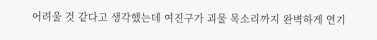어려울 것 같다고 생각했는데 여진구가 괴물 목소리까지 완벽하게 연기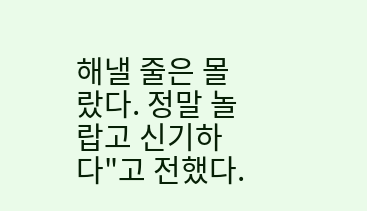해낼 줄은 몰랐다. 정말 놀랍고 신기하다"고 전했다.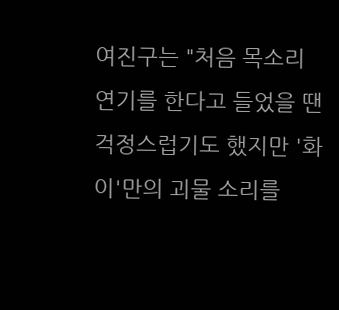여진구는 "처음 목소리 연기를 한다고 들었을 땐 걱정스럽기도 했지만 '화이'만의 괴물 소리를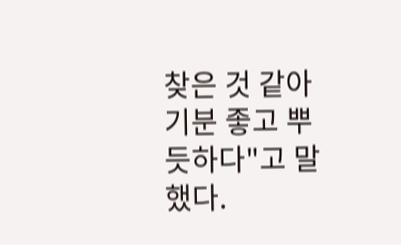찾은 것 같아 기분 좋고 뿌듯하다"고 말했다.